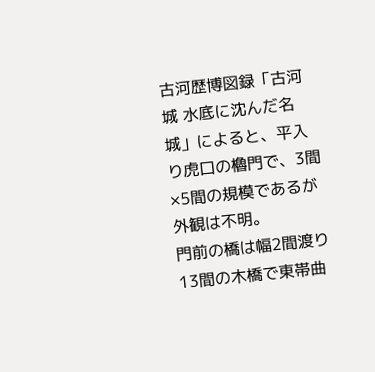古河歴博図録「古河城 水底に沈んだ名城」によると、平入り虎口の櫓門で、3間×5間の規模であるが外観は不明。
門前の橋は幅2間渡り13間の木橋で東帯曲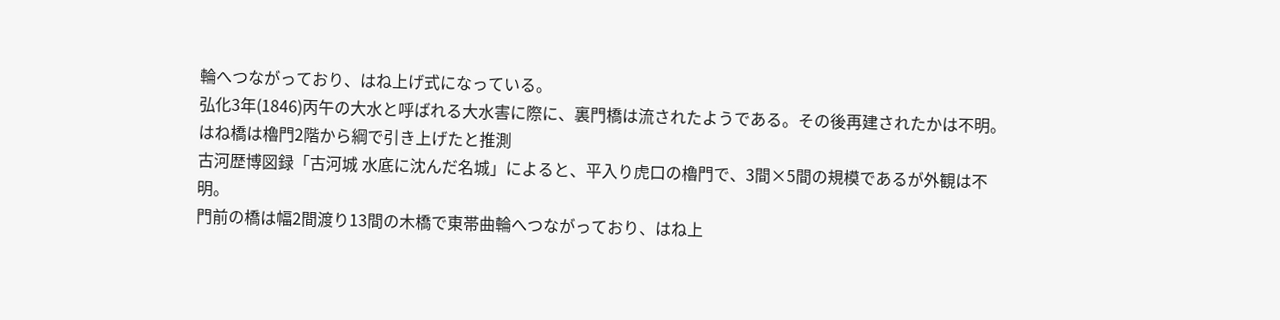輪へつながっており、はね上げ式になっている。
弘化3年(1846)丙午の大水と呼ばれる大水害に際に、裏門橋は流されたようである。その後再建されたかは不明。
はね橋は櫓門2階から綱で引き上げたと推測
古河歴博図録「古河城 水底に沈んだ名城」によると、平入り虎口の櫓門で、3間×5間の規模であるが外観は不明。
門前の橋は幅2間渡り13間の木橋で東帯曲輪へつながっており、はね上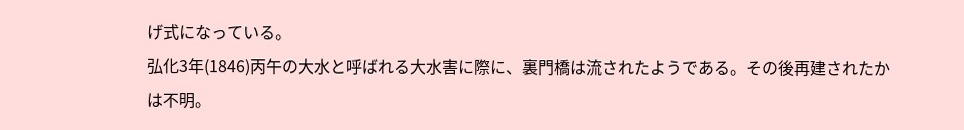げ式になっている。
弘化3年(1846)丙午の大水と呼ばれる大水害に際に、裏門橋は流されたようである。その後再建されたかは不明。